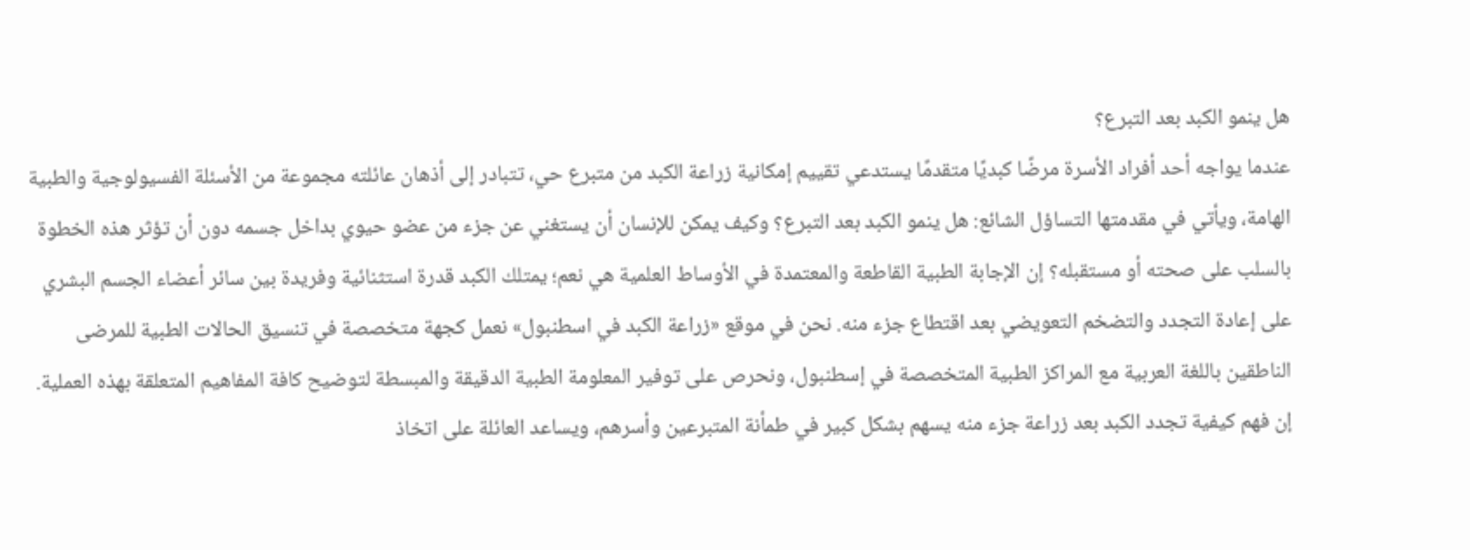هل ينمو الكبد بعد التبرع؟
عندما يواجه أحد أفراد الأسرة مرضًا كبديًا متقدمًا يستدعي تقييم إمكانية زراعة الكبد من متبرع حي، تتبادر إلى أذهان عائلته مجموعة من الأسئلة الفسيولوجية والطبية الهامة، ويأتي في مقدمتها التساؤل الشائع: هل ينمو الكبد بعد التبرع؟ وكيف يمكن للإنسان أن يستغني عن جزء من عضو حيوي بداخل جسمه دون أن تؤثر هذه الخطوة بالسلب على صحته أو مستقبله؟ إن الإجابة الطبية القاطعة والمعتمدة في الأوساط العلمية هي نعم؛ يمتلك الكبد قدرة استثنائية وفريدة بين سائر أعضاء الجسم البشري على إعادة التجدد والتضخم التعويضي بعد اقتطاع جزء منه. نحن في موقع «زراعة الكبد في اسطنبول» نعمل كجهة متخصصة في تنسيق الحالات الطبية للمرضى الناطقين باللغة العربية مع المراكز الطبية المتخصصة في إسطنبول، ونحرص على توفير المعلومة الطبية الدقيقة والمبسطة لتوضيح كافة المفاهيم المتعلقة بهذه العملية. إن فهم كيفية تجدد الكبد بعد زراعة جزء منه يسهم بشكل كبير في طمأنة المتبرعين وأسرهم، ويساعد العائلة على اتخاذ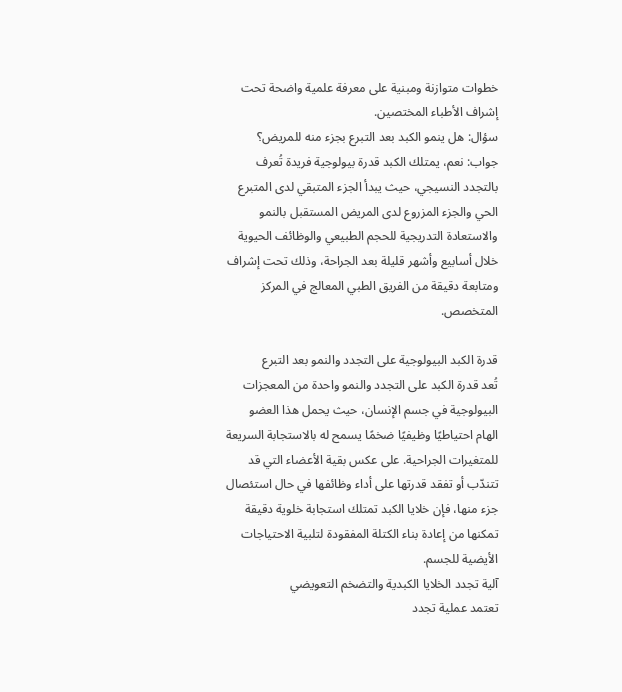خطوات متوازنة ومبنية على معرفة علمية واضحة تحت إشراف الأطباء المختصين.
سؤال: هل ينمو الكبد بعد التبرع بجزء منه للمريض؟ جواب: نعم، يمتلك الكبد قدرة بيولوجية فريدة تُعرف بالتجدد النسيجي، حيث يبدأ الجزء المتبقي لدى المتبرع الحي والجزء المزروع لدى المريض المستقبل بالنمو والاستعادة التدريجية للحجم الطبيعي والوظائف الحيوية خلال أسابيع وأشهر قليلة بعد الجراحة، وذلك تحت إشراف ومتابعة دقيقة من الفريق الطبي المعالج في المركز المتخصص.

قدرة الكبد البيولوجية على التجدد والنمو بعد التبرع
تُعد قدرة الكبد على التجدد والنمو واحدة من المعجزات البيولوجية في جسم الإنسان، حيث يحمل هذا العضو الهام احتياطيًا وظيفيًا ضخمًا يسمح له بالاستجابة السريعة للمتغيرات الجراحية. على عكس بقية الأعضاء التي قد تتندّب أو تفقد قدرتها على أداء وظائفها في حال استئصال جزء منها، فإن خلايا الكبد تمتلك استجابة خلوية دقيقة تمكنها من إعادة بناء الكتلة المفقودة لتلبية الاحتياجات الأيضية للجسم.
آلية تجدد الخلايا الكبدية والتضخم التعويضي
تعتمد عملية تجدد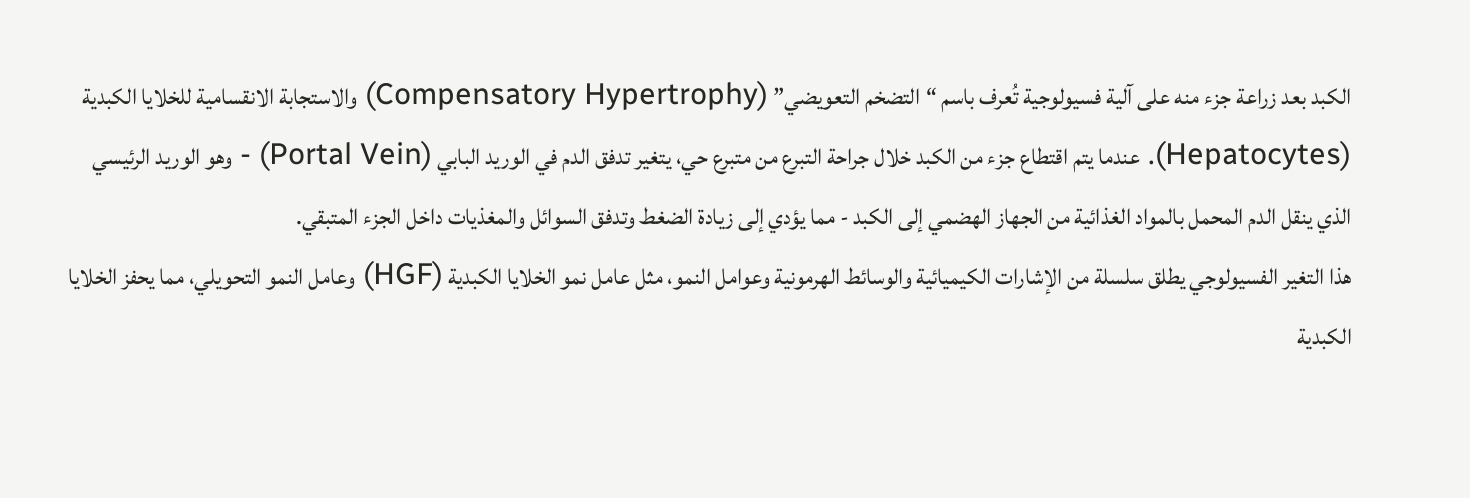الكبد بعد زراعة جزء منه على آلية فسيولوجية تُعرف باسم “التضخم التعويضي” (Compensatory Hypertrophy) والاستجابة الانقسامية للخلايا الكبدية (Hepatocytes). عندما يتم اقتطاع جزء من الكبد خلال جراحة التبرع من متبرع حي، يتغير تدفق الدم في الوريد البابي (Portal Vein) - وهو الوريد الرئيسي الذي ينقل الدم المحمل بالمواد الغذائية من الجهاز الهضمي إلى الكبد - مما يؤدي إلى زيادة الضغط وتدفق السوائل والمغذيات داخل الجزء المتبقي.
هذا التغير الفسيولوجي يطلق سلسلة من الإشارات الكيميائية والوسائط الهرمونية وعوامل النمو، مثل عامل نمو الخلايا الكبدية (HGF) وعامل النمو التحويلي، مما يحفز الخلايا الكبدية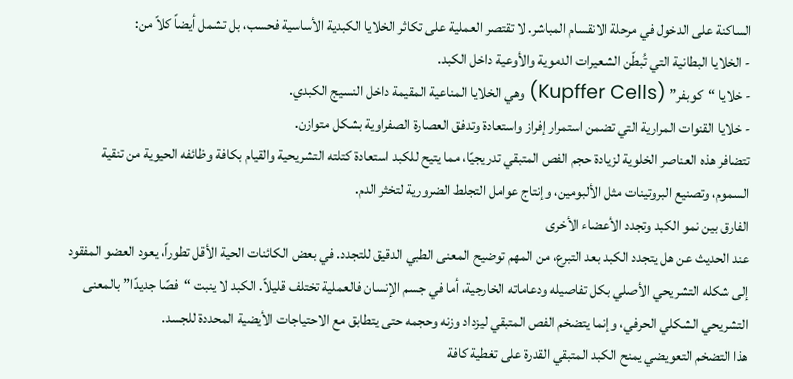الساكنة على الدخول في مرحلة الانقسام المباشر. لا تقتصر العملية على تكاثر الخلايا الكبدية الأساسية فحسب، بل تشمل أيضاً كلاً من:
- الخلايا البطانية التي تُبطّن الشعيرات الدموية والأوعية داخل الكبد.
- خلايا “كوبفر” (Kupffer Cells) وهي الخلايا المناعية المقيمة داخل النسيج الكبدي.
- خلايا القنوات المرارية التي تضمن استمرار إفراز واستعادة وتدفق العصارة الصفراوية بشكل متوازن.
تتضافر هذه العناصر الخلوية لزيادة حجم الفص المتبقي تدريجيًا، مما يتيح للكبد استعادة كتلته التشريحية والقيام بكافة وظائفه الحيوية من تنقية السموم، وتصنيع البروتينات مثل الألبومين، وإنتاج عوامل التجلط الضرورية لتخثر الدم.
الفارق بين نمو الكبد وتجدد الأعضاء الأخرى
عند الحديث عن هل يتجدد الكبد بعد التبرع، من المهم توضيح المعنى الطبي الدقيق للتجدد. في بعض الكائنات الحية الأقل تطوراً، يعود العضو المفقود إلى شكله التشريحي الأصلي بكل تفاصيله ودعاماته الخارجية، أما في جسم الإنسان فالعملية تختلف قليلاً. الكبد لا ينبت “فصًا جديدًا” بالمعنى التشريحي الشكلي الحرفي، وإنما يتضخم الفص المتبقي ليزداد وزنه وحجمه حتى يتطابق مع الاحتياجات الأيضية المحددة للجسد.
هذا التضخم التعويضي يمنح الكبد المتبقي القدرة على تغطية كافة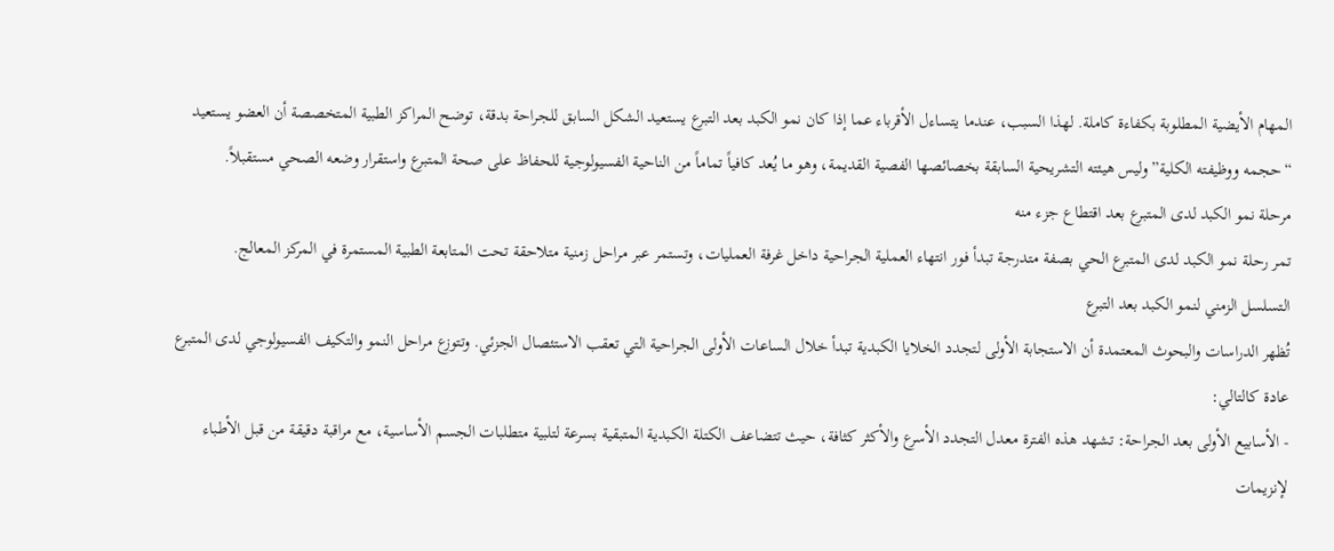المهام الأيضية المطلوبة بكفاءة كاملة. لهذا السبب، عندما يتساءل الأقرباء عما إذا كان نمو الكبد بعد التبرع يستعيد الشكل السابق للجراحة بدقة، توضح المراكز الطبية المتخصصة أن العضو يستعيد “حجمه ووظيفته الكلية” وليس هيئته التشريحية السابقة بخصائصها الفصية القديمة، وهو ما يُعد كافياً تماماً من الناحية الفسيولوجية للحفاظ على صحة المتبرع واستقرار وضعه الصحي مستقبلاً.
مرحلة نمو الكبد لدى المتبرع بعد اقتطاع جزء منه
تمر رحلة نمو الكبد لدى المتبرع الحي بصفة متدرجة تبدأ فور انتهاء العملية الجراحية داخل غرفة العمليات، وتستمر عبر مراحل زمنية متلاحقة تحت المتابعة الطبية المستمرة في المركز المعالج.
التسلسل الزمني لنمو الكبد بعد التبرع
تُظهر الدراسات والبحوث المعتمدة أن الاستجابة الأولى لتجدد الخلايا الكبدية تبدأ خلال الساعات الأولى الجراحية التي تعقب الاستئصال الجزئي. وتتوزع مراحل النمو والتكيف الفسيولوجي لدى المتبرع عادة كالتالي:
- الأسابيع الأولى بعد الجراحة: تشهد هذه الفترة معدل التجدد الأسرع والأكثر كثافة، حيث تتضاعف الكتلة الكبدية المتبقية بسرعة لتلبية متطلبات الجسم الأساسية، مع مراقبة دقيقة من قبل الأطباء لإنزيمات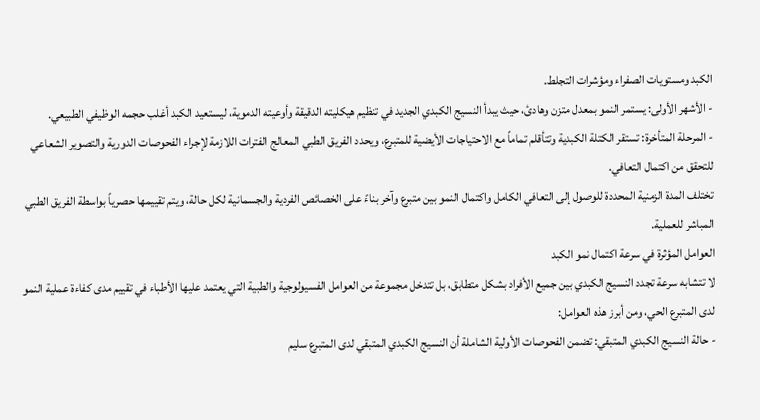الكبد ومستويات الصفراء ومؤشرات التجلط.
- الأشهر الأولى: يستمر النمو بمعدل متزن وهادئ، حيث يبدأ النسيج الكبدي الجديد في تنظيم هيكليته الدقيقة وأوعيته الدموية، ليستعيد الكبد أغلب حجمه الوظيفي الطبيعي.
- المرحلة المتأخرة: تستقر الكتلة الكبدية وتتأقلم تماماً مع الاحتياجات الأيضية للمتبرع، ويحدد الفريق الطبي المعالج الفترات اللازمة لإجراء الفحوصات الدورية والتصوير الشعاعي للتحقق من اكتمال التعافي.
تختلف المدة الزمنية المحددة للوصول إلى التعافي الكامل واكتمال النمو بين متبرع وآخر بناءً على الخصائص الفردية والجسمانية لكل حالة، ويتم تقييمها حصرياً بواسطة الفريق الطبي المباشر للعملية.
العوامل المؤثرة في سرعة اكتمال نمو الكبد
لا تتشابه سرعة تجدد النسيج الكبدي بين جميع الأفراد بشكل متطابق، بل تتدخل مجموعة من العوامل الفسيولوجية والطبية التي يعتمد عليها الأطباء في تقييم مدى كفاءة عملية النمو لدى المتبرع الحي، ومن أبرز هذه العوامل:
- حالة النسيج الكبدي المتبقي: تضمن الفحوصات الأولية الشاملة أن النسيج الكبدي المتبقي لدى المتبرع سليم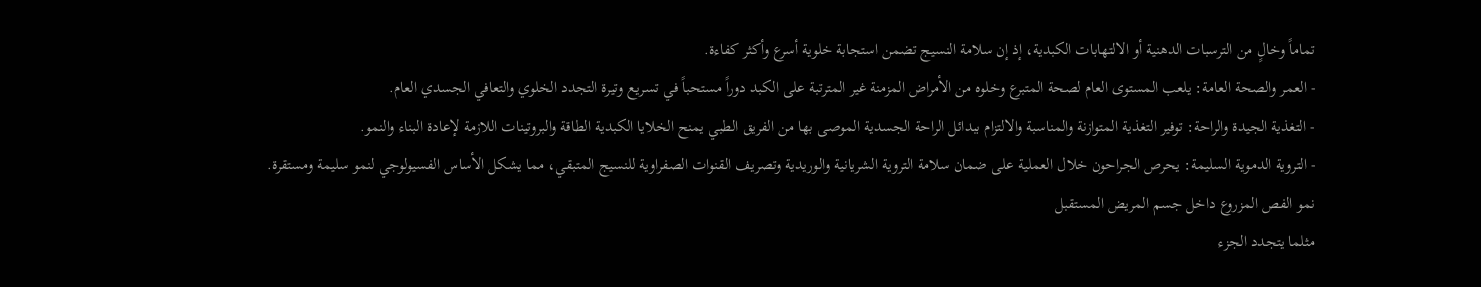تماماً وخالٍ من الترسبات الدهنية أو الالتهابات الكبدية، إذ إن سلامة النسيج تضمن استجابة خلوية أسرع وأكثر كفاءة.
- العمر والصحة العامة: يلعب المستوى العام لصحة المتبرع وخلوه من الأمراض المزمنة غير المترتبة على الكبد دوراً مستحباً في تسريع وتيرة التجدد الخلوي والتعافي الجسدي العام.
- التغذية الجيدة والراحة: توفير التغذية المتوازنة والمناسبة والالتزام ببدائل الراحة الجسدية الموصى بها من الفريق الطبي يمنح الخلايا الكبدية الطاقة والبروتينات اللازمة لإعادة البناء والنمو.
- التروية الدموية السليمة: يحرص الجراحون خلال العملية على ضمان سلامة التروية الشريانية والوريدية وتصريف القنوات الصفراوية للنسيج المتبقي، مما يشكل الأساس الفسيولوجي لنمو سليمة ومستقرة.
نمو الفص المزروع داخل جسم المريض المستقبل
مثلما يتجدد الجزء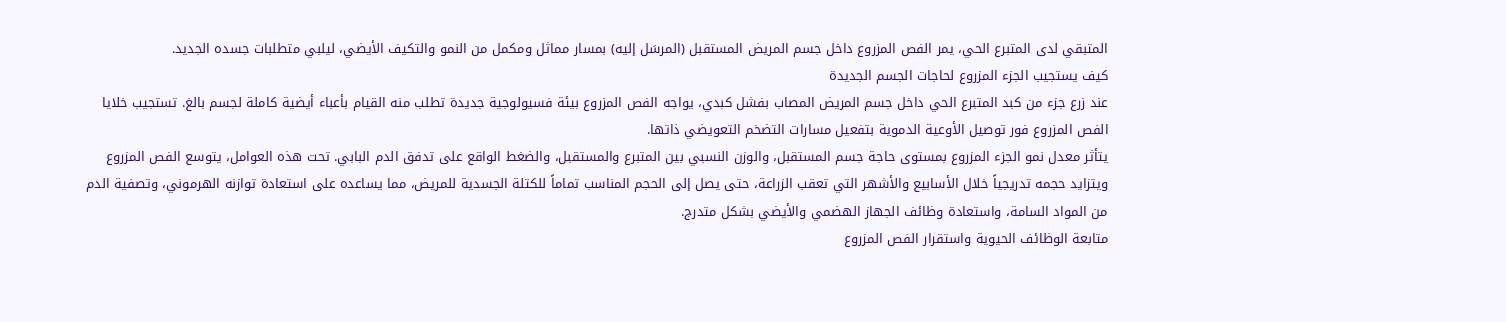المتبقي لدى المتبرع الحي، يمر الفص المزروع داخل جسم المريض المستقبل (المرسَل إليه) بمسار مماثل ومكمل من النمو والتكيف الأيضي، ليلبي متطلبات جسده الجديد.
كيف يستجيب الجزء المزروع لحاجات الجسم الجديدة
عند زرع جزء من كبد المتبرع الحي داخل جسم المريض المصاب بفشل كبدي، يواجه الفص المزروع بيئة فسيولوجية جديدة تطلب منه القيام بأعباء أيضية كاملة لجسم بالغ. تستجيب خلايا الفص المزروع فور توصيل الأوعية الدموية بتفعيل مسارات التضخم التعويضي ذاتها.
يتأثر معدل نمو الجزء المزروع بمستوى حاجة جسم المستقبل، والوزن النسبي بين المتبرع والمستقبل، والضغط الواقع على تدفق الدم البابي. تحت هذه العوامل، يتوسع الفص المزروع ويتزايد حجمه تدريجياً خلال الأسابيع والأشهر التي تعقب الزراعة، حتى يصل إلى الحجم المناسب تماماً للكتلة الجسدية للمريض، مما يساعده على استعادة توازنه الهرموني، وتصفية الدم من المواد السامة، واستعادة وظائف الجهاز الهضمي والأيضي بشكل متدرج.
متابعة الوظائف الحيوية واستقرار الفص المزروع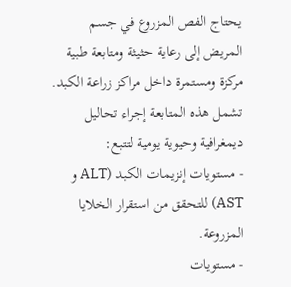يحتاج الفص المزروع في جسم المريض إلى رعاية حثيثة ومتابعة طبية مركزة ومستمرة داخل مراكز زراعة الكبد. تشمل هذه المتابعة إجراء تحاليل ديمغرافية وحيوية يومية لتتبع:
- مستويات إنزيمات الكبد (ALT و AST) للتحقق من استقرار الخلايا المزروعة.
- مستويات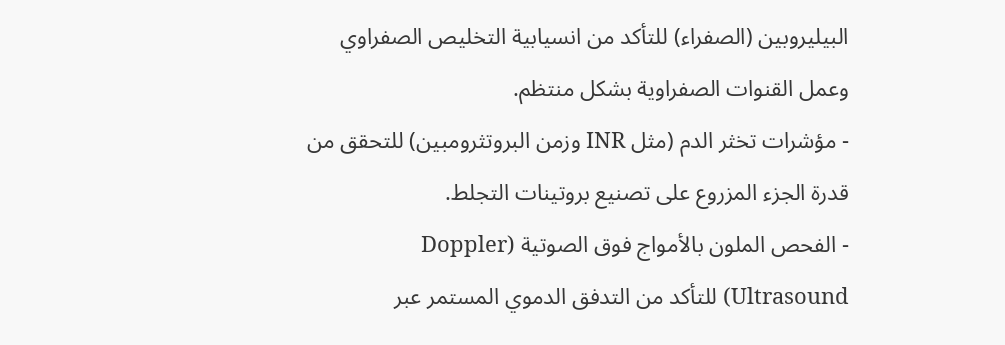البيليروبين (الصفراء) للتأكد من انسيابية التخليص الصفراوي وعمل القنوات الصفراوية بشكل منتظم.
- مؤشرات تخثر الدم (مثل INR وزمن البروتثرومبين) للتحقق من قدرة الجزء المزروع على تصنيع بروتينات التجلط.
- الفحص الملون بالأمواج فوق الصوتية (Doppler Ultrasound) للتأكد من التدفق الدموي المستمر عبر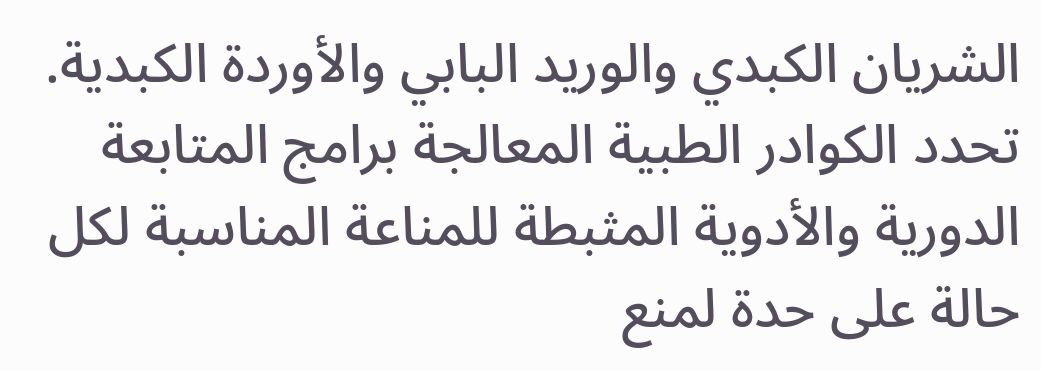الشريان الكبدي والوريد البابي والأوردة الكبدية.
تحدد الكوادر الطبية المعالجة برامج المتابعة الدورية والأدوية المثبطة للمناعة المناسبة لكل حالة على حدة لمنع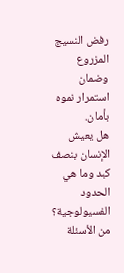رفض النسيج المزروع وضمان استمرار نموه بأمان.
هل يعيش الإنسان بنصف كبد وما هي الحدود الفسيولوجية؟
من الأسئلة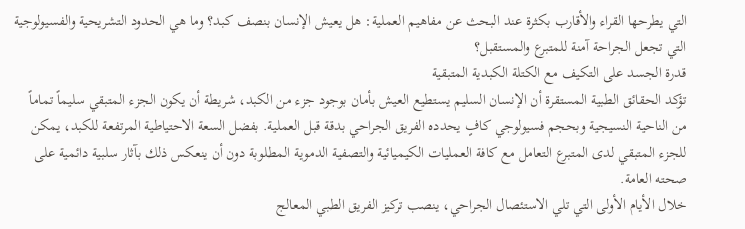التي يطرحها القراء والأقارب بكثرة عند البحث عن مفاهيم العملية: هل يعيش الإنسان بنصف كبد؟ وما هي الحدود التشريحية والفسيولوجية التي تجعل الجراحة آمنة للمتبرع والمستقبل؟
قدرة الجسد على التكيف مع الكتلة الكبدية المتبقية
تؤكد الحقائق الطبية المستقرة أن الإنسان السليم يستطيع العيش بأمان بوجود جزء من الكبد، شريطة أن يكون الجزء المتبقي سليماً تماماً من الناحية النسيجية وبحجم فسيولوجي كافٍ يحدده الفريق الجراحي بدقة قبل العملية. بفضل السعة الاحتياطية المرتفعة للكبد، يمكن للجزء المتبقي لدى المتبرع التعامل مع كافة العمليات الكيميائية والتصفية الدموية المطلوبة دون أن ينعكس ذلك بآثار سلبية دائمية على صحته العامة.
خلال الأيام الأولى التي تلي الاستئصال الجراحي، ينصب تركيز الفريق الطبي المعالج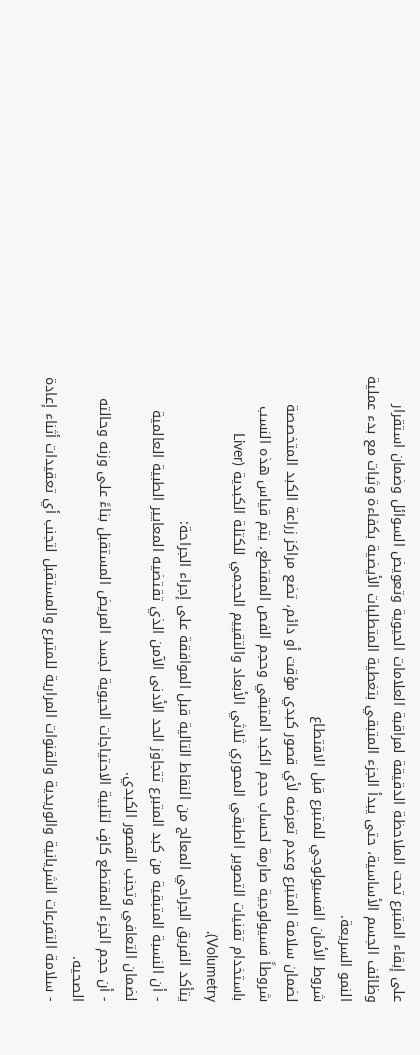على إبقاء المتبرع تحت الملاحظة الدقيقة لمراقبة العلامات الحيوية وتعويض السوائل وضمان استقرار وظائف الجسم الأساسية، حتى يبدأ الجزء المتبقي بتغطية المتطلبات الأيضية بكفاءة وثبات مع بدء عملية النمو السريعة.
شروط الأمان الفسيولوجي للمتبرع قبل الاقتطاع
لضمان سلامة المتبرع وعدم تعرضه لأي قصور كبدي مؤقت أو دائم، تضع مراكز زراعة الكبد المتخصصة شروطاً فسيولوجية صارمة لحساب حجم الكبد المتبقي وحجم الفص المقتطع. يتم قياس هذه النسب باستخدام تقنيات التصوير الطبقي المحوري ثلاثي الأبعاد والتقييم الحجمي للكتلة الكبدية (Liver Volumetry).
يتأكد الفريق الجراحي المعالج من النقاط التالية قبل الموافقة على إجراء الجراحة:
- أن النسبة المتبقية من كبد المتبرع تتجاوز الحد الأدنى الآمن الذي تقتضيه المعايير الطبية العالمية لضمان التعافي وتجنب القصور الكبدي.
- أن حجم الجزء المقتطع كافٍ لتلبية الاحتياجات الحيوية لجسد المريض المستقبل بناءً على وزنه وحالته الصحيه.
- سلامة التفرعات الشريانية والوريدية والقنوات المرارية للمتبرع والمستقبل لتجنب أي تعقيدات أثناء إعادة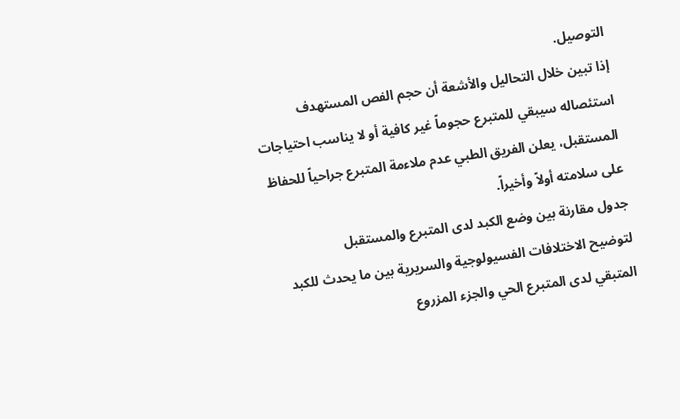التوصيل.
إذا تبين خلال التحاليل والأشعة أن حجم الفص المستهدف استئصاله سيبقي للمتبرع حجوماً غير كافية أو لا يناسب احتياجات المستقبل، يعلن الفريق الطبي عدم ملاءمة المتبرع جراحياً للحفاظ على سلامته أولاً وأخيراً.
جدول مقارنة بين وضع الكبد لدى المتبرع والمستقبل
لتوضيح الاختلافات الفسيولوجية والسريرية بين ما يحدث للكبد المتبقي لدى المتبرع الحي والجزء المزروع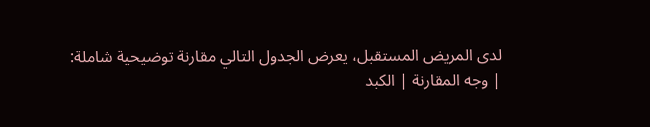لدى المريض المستقبل، يعرض الجدول التالي مقارنة توضيحية شاملة:
| وجه المقارنة | الكبد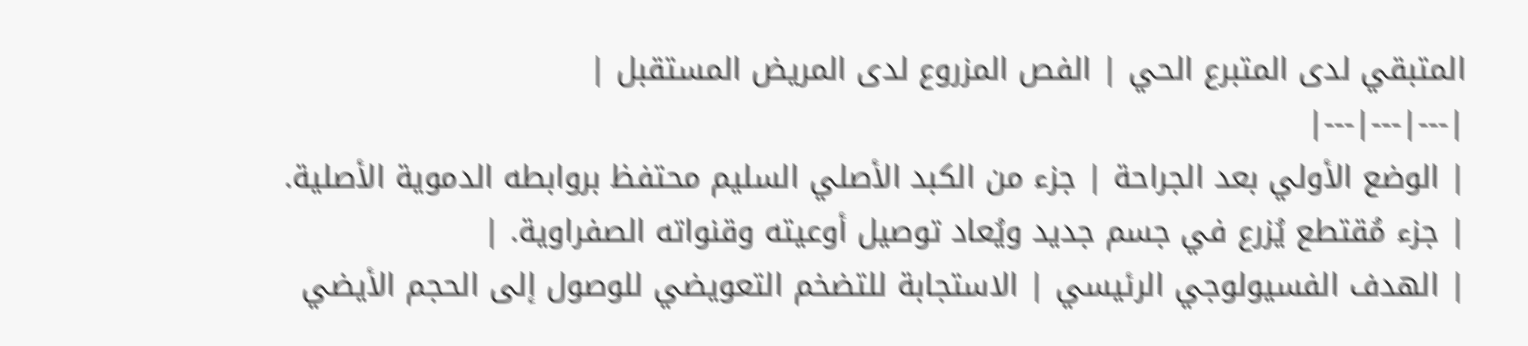المتبقي لدى المتبرع الحي | الفص المزروع لدى المريض المستقبل |
|---|---|---|
| الوضع الأولي بعد الجراحة | جزء من الكبد الأصلي السليم محتفظ بروابطه الدموية الأصلية. | جزء مُقتطع يُزرع في جسم جديد ويُعاد توصيل أوعيته وقنواته الصفراوية. |
| الهدف الفسيولوجي الرئيسي | الاستجابة للتضخم التعويضي للوصول إلى الحجم الأيضي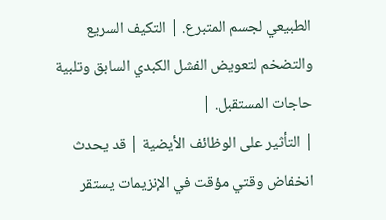الطبيعي لجسم المتبرع. | التكيف السريع والتضخم لتعويض الفشل الكبدي السابق وتلبية حاجات المستقبل. |
| التأثير على الوظائف الأيضية | قد يحدث انخفاض وقتي مؤقت في الإنزيمات يستقر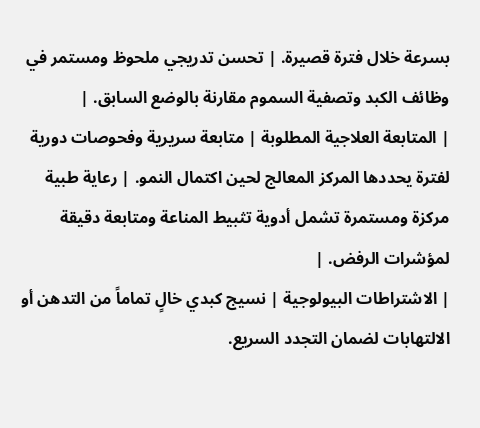بسرعة خلال فترة قصيرة. | تحسن تدريجي ملحوظ ومستمر في وظائف الكبد وتصفية السموم مقارنة بالوضع السابق. |
| المتابعة العلاجية المطلوبة | متابعة سريرية وفحوصات دورية لفترة يحددها المركز المعالج لحين اكتمال النمو. | رعاية طبية مركزة ومستمرة تشمل أدوية تثبيط المناعة ومتابعة دقيقة لمؤشرات الرفض. |
| الاشتراطات البيولوجية | نسيج كبدي خالٍ تماماً من التدهن أو الالتهابات لضمان التجدد السريع.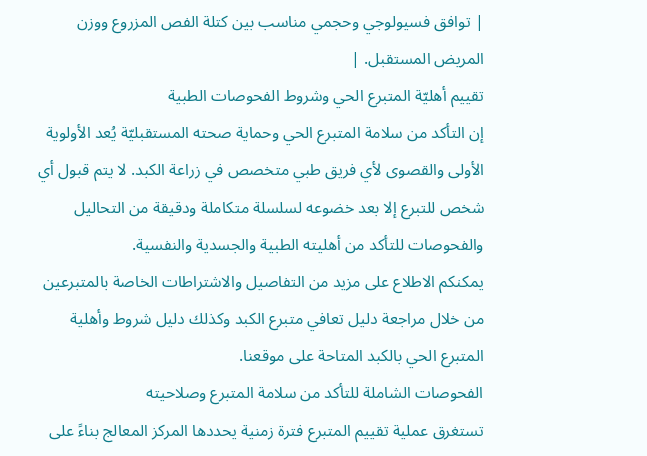| توافق فسيولوجي وحجمي مناسب بين كتلة الفص المزروع ووزن المريض المستقبل. |
تقييم أهليّة المتبرع الحي وشروط الفحوصات الطبية
إن التأكد من سلامة المتبرع الحي وحماية صحته المستقبليّة يُعد الأولوية الأولى والقصوى لأي فريق طبي متخصص في زراعة الكبد. لا يتم قبول أي شخص للتبرع إلا بعد خضوعه لسلسلة متكاملة ودقيقة من التحاليل والفحوصات للتأكد من أهليته الطبية والجسدية والنفسية.
يمكنكم الاطلاع على مزيد من التفاصيل والاشتراطات الخاصة بالمتبرعين من خلال مراجعة دليل تعافي متبرع الكبد وكذلك دليل شروط وأهلية المتبرع الحي بالكبد المتاحة على موقعنا.
الفحوصات الشاملة للتأكد من سلامة المتبرع وصلاحيته
تستغرق عملية تقييم المتبرع فترة زمنية يحددها المركز المعالج بناءً على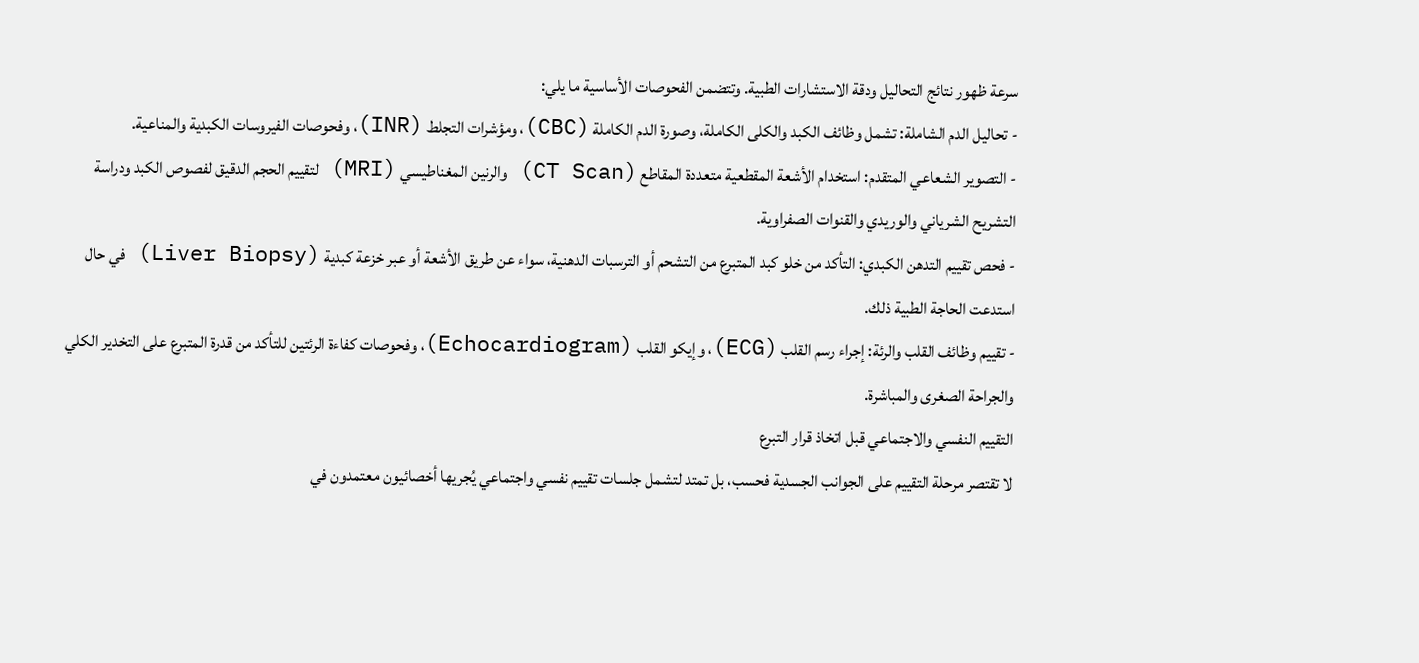سرعة ظهور نتائج التحاليل ودقة الاستشارات الطبية. وتتضمن الفحوصات الأساسية ما يلي:
- تحاليل الدم الشاملة: تشمل وظائف الكبد والكلى الكاملة، وصورة الدم الكاملة (CBC)، ومؤشرات التجلط (INR)، وفحوصات الفيروسات الكبدية والمناعية.
- التصوير الشعاعي المتقدم: استخدام الأشعة المقطعية متعددة المقاطع (CT Scan) والرنين المغناطيسي (MRI) لتقييم الحجم الدقيق لفصوص الكبد ودراسة التشريح الشرياني والوريدي والقنوات الصفراوية.
- فحص تقييم التدهن الكبدي: التأكد من خلو كبد المتبرع من التشحم أو الترسبات الدهنية، سواء عن طريق الأشعة أو عبر خزعة كبدية (Liver Biopsy) في حال استدعت الحاجة الطبية ذلك.
- تقييم وظائف القلب والرئة: إجراء رسم القلب (ECG)، وإيكو القلب (Echocardiogram)، وفحوصات كفاءة الرئتين للتأكد من قدرة المتبرع على التخدير الكلي والجراحة الصغرى والمباشرة.
التقييم النفسي والاجتماعي قبل اتخاذ قرار التبرع
لا تقتصر مرحلة التقييم على الجوانب الجسدية فحسب، بل تمتد لتشمل جلسات تقييم نفسي واجتماعي يُجريها أخصائيون معتمدون في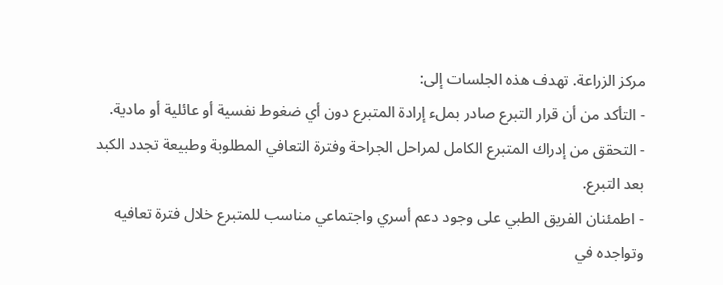مركز الزراعة. تهدف هذه الجلسات إلى:
- التأكد من أن قرار التبرع صادر بملء إرادة المتبرع دون أي ضغوط نفسية أو عائلية أو مادية.
- التحقق من إدراك المتبرع الكامل لمراحل الجراحة وفترة التعافي المطلوبة وطبيعة تجدد الكبد بعد التبرع.
- اطمئنان الفريق الطبي على وجود دعم أسري واجتماعي مناسب للمتبرع خلال فترة تعافيه وتواجده في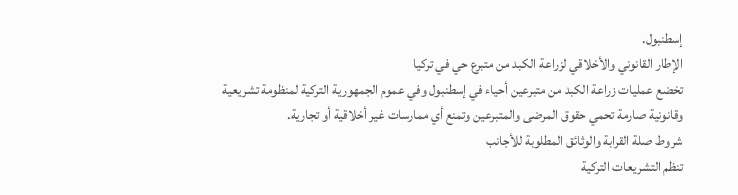إسطنبول.
الإطار القانوني والأخلاقي لزراعة الكبد من متبرع حي في تركيا
تخضع عمليات زراعة الكبد من متبرعين أحياء في إسطنبول وفي عموم الجمهورية التركية لمنظومة تشريعية وقانونية صارمة تحمي حقوق المرضى والمتبرعين وتمنع أي ممارسات غير أخلاقية أو تجارية.
شروط صلة القرابة والوثائق المطلوبة للأجانب
تنظم التشريعات التركية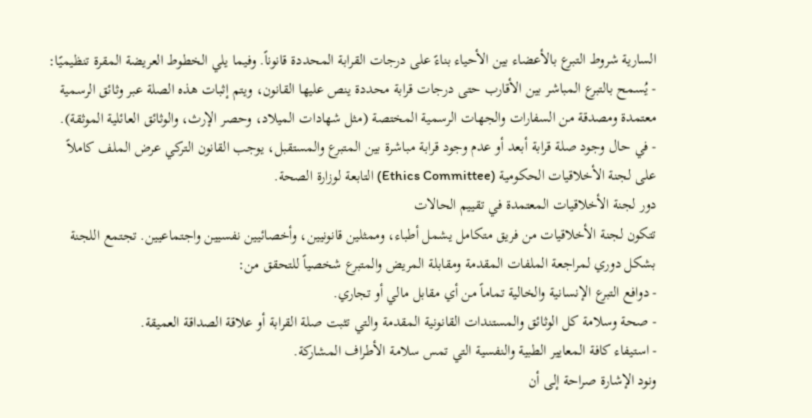السارية شروط التبرع بالأعضاء بين الأحياء بناءً على درجات القرابة المحددة قانوناً. وفيما يلي الخطوط العريضة المقرة تنظيميًا:
- يُسمح بالتبرع المباشر بين الأقارب حتى درجات قرابة محددة ينص عليها القانون، ويتم إثبات هذه الصلة عبر وثائق الرسمية معتمدة ومصدقة من السفارات والجهات الرسمية المختصة (مثل شهادات الميلاد، وحصر الإرث، والوثائق العائلية الموثقة).
- في حال وجود صلة قرابة أبعد أو عدم وجود قرابة مباشرة بين المتبرع والمستقبل، يوجب القانون التركي عرض الملف كاملاً على لجنة الأخلاقيات الحكومية (Ethics Committee) التابعة لوزارة الصحة.
دور لجنة الأخلاقيات المعتمدة في تقييم الحالات
تتكون لجنة الأخلاقيات من فريق متكامل يشمل أطباء، وممثلين قانونيين، وأخصائيين نفسيين واجتماعيين. تجتمع اللجنة بشكل دوري لمراجعة الملفات المقدمة ومقابلة المريض والمتبرع شخصياً للتحقق من:
- دوافع التبرع الإنسانية والخالية تماماً من أي مقابل مالي أو تجاري.
- صحة وسلامة كل الوثائق والمستندات القانونية المقدمة والتي تثبت صلة القرابة أو علاقة الصداقة العميقة.
- استيفاء كافة المعايير الطبية والنفسية التي تمس سلامة الأطراف المشاركة.
ونود الإشارة صراحة إلى أن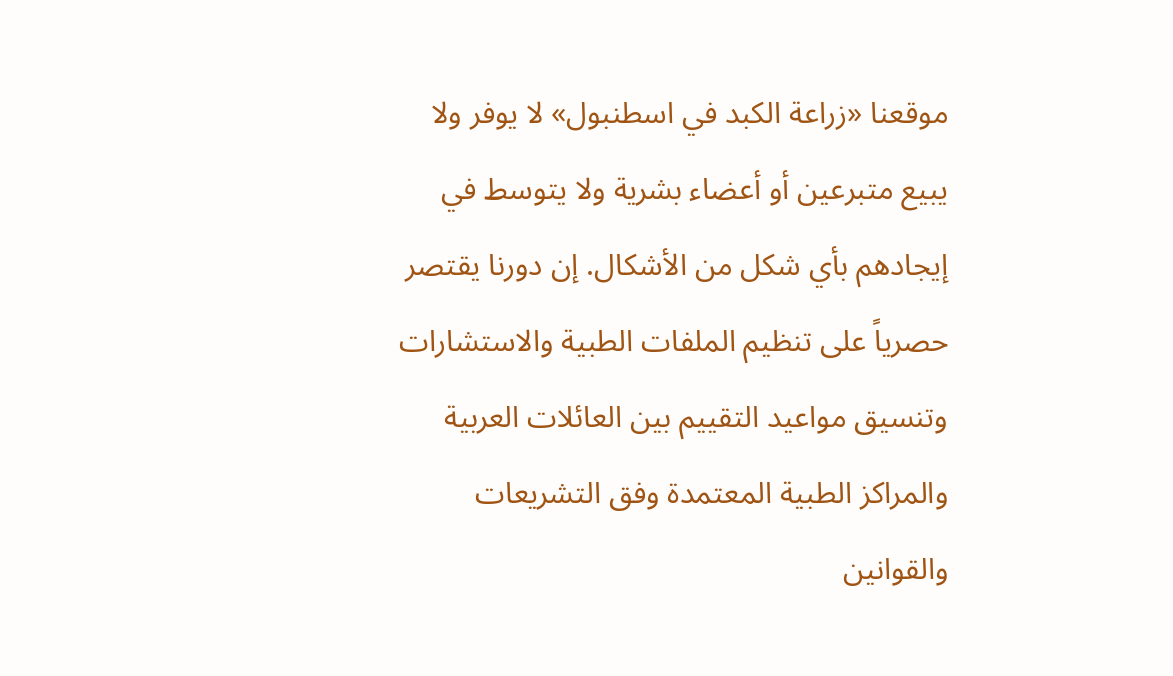موقعنا «زراعة الكبد في اسطنبول» لا يوفر ولا يبيع متبرعين أو أعضاء بشرية ولا يتوسط في إيجادهم بأي شكل من الأشكال. إن دورنا يقتصر حصرياً على تنظيم الملفات الطبية والاستشارات وتنسيق مواعيد التقييم بين العائلات العربية والمراكز الطبية المعتمدة وفق التشريعات والقوانين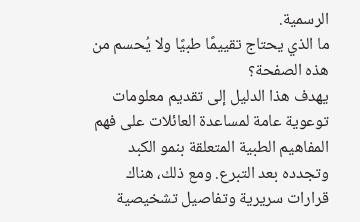الرسمية.
ما الذي يحتاج تقييمًا طبيًا ولا يُحسم من هذه الصفحة؟
يهدف هذا الدليل إلى تقديم معلومات توعوية عامة لمساعدة العائلات على فهم المفاهيم الطبية المتعلقة بنمو الكبد وتجدده بعد التبرع. ومع ذلك، هناك قرارات سريرية وتفاصيل تشخيصية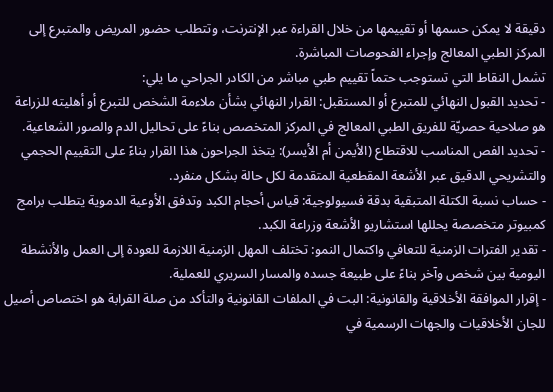دقيقة لا يمكن حسمها أو تقييمها من خلال القراءة عبر الإنترنت، وتتطلب حضور المريض والمتبرع إلى المركز الطبي المعالج وإجراء الفحوصات المباشرة.
تشمل النقاط التي تستوجب حتماً تقييم طبي مباشر من الكادر الجراحي ما يلي:
- تحديد القبول النهائي للمتبرع أو المستقبل: القرار النهائي بشأن ملاءمة الشخص للتبرع أو أهليته للزراعة هو صلاحية حصريّة للفريق الطبي المعالج في المركز المتخصص بناءً على تحاليل الدم والصور الشعاعية.
- تحديد الفص المناسب للاقتطاع (الأيمن أم الأيسر): يتخذ الجراحون هذا القرار بناءً على التقييم الحجمي والتشريحي الدقيق عبر الأشعة المقطعية المتقدمة لكل حالة بشكل منفرد.
- حساب نسبة الكتلة المتبقية بدقة فسيولوجية: قياس أحجام الكبد وتدفق الأوعية الدموية يتطلب برامج كمبيوتر متخصصة يحللها استشاريو الأشعة وزراعة الكبد.
- تقدير الفترات الزمنية للتعافي واكتمال النمو: تختلف المهل الزمنية اللازمة للعودة إلى العمل والأنشطة اليومية بين شخص وآخر بناءً على طبيعة جسده والمسار السريري للعملية.
- إقرار الموافقة الأخلاقية والقانونية: البت في الملفات القانونية والتأكد من صلة القرابة هو اختصاص أصيل للجان الأخلاقيات والجهات الرسمية في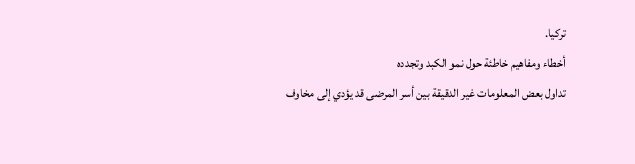تركيا.
أخطاء ومفاهيم خاطئة حول نمو الكبد وتجدده
تداول بعض المعلومات غير الدقيقة بين أسر المرضى قد يؤدي إلى مخاوف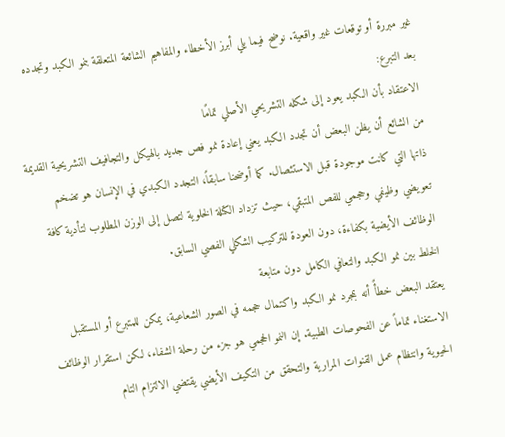غير مبررة أو توقعات غير واقعية. نوضح فيما يلي أبرز الأخطاء والمفاهيم الشائعة المتعلقة بنمو الكبد وتجدده بعد التبرع:
الاعتقاد بأن الكبد يعود إلى شكله التشريحي الأصلي تمامًا
من الشائع أن يظن البعض أن تجدد الكبد يعني إعادة نمو فص جديد بالهيكل والتجافيف التشريحية القديمة ذاتها التي كانت موجودة قبل الاستئصال. كما أوضحنا سابقاً، التجدد الكبدي في الإنسان هو تضخم تعويضي وظيفي وحجمي للفص المتبقي، حيث تزداد الكتلة الخلوية لتصل إلى الوزن المطلوب لتأدية كافة الوظائف الأيضية بكفاءة، دون العودة للتركيب الشكلي الفصي السابق.
الخلط بين نمو الكبد والتعافي الكامل دون متابعة
يعتقد البعض خطأً أنه بمجرد نمو الكبد واكتمال حجمه في الصور الشعاعية، يمكن للمتبرع أو المستقبل الاستغناء تماماً عن الفحوصات الطبية. إن النمو الحجمي هو جزء من رحلة الشفاء، لكن استقرار الوظائف الحيوية وانتظام عمل القنوات المرارية والتحقق من التكيف الأيضي يقتضي الالتزام التام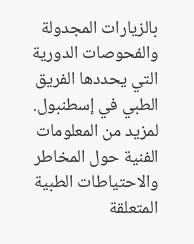بالزيارات المجدولة والفحوصات الدورية التي يحددها الفريق الطبي في إسطنبول.
لمزيد من المعلومات الفنية حول المخاطر والاحتياطات الطبية المتعلقة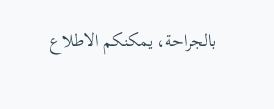بالجراحة، يمكنكم الاطلاع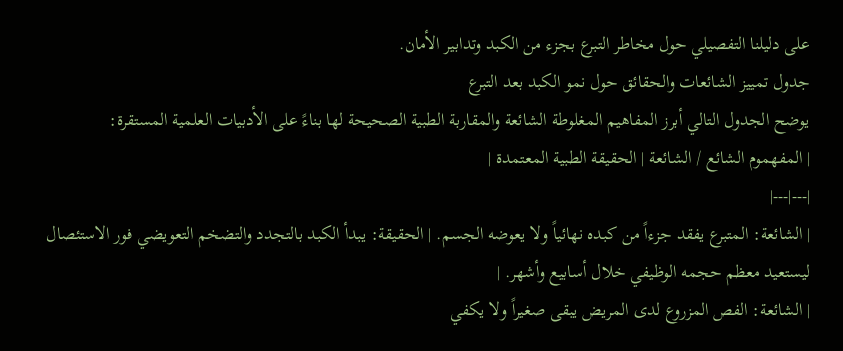على دليلنا التفصيلي حول مخاطر التبرع بجزء من الكبد وتدابير الأمان.
جدول تمييز الشائعات والحقائق حول نمو الكبد بعد التبرع
يوضح الجدول التالي أبرز المفاهيم المغلوطة الشائعة والمقاربة الطبية الصحيحة لها بناءً على الأدبيات العلمية المستقرة:
| المفهموم الشائع / الشائعة | الحقيقة الطبية المعتمدة |
|---|---|
| الشائعة: المتبرع يفقد جزءاً من كبده نهائياً ولا يعوضه الجسم. | الحقيقة: يبدأ الكبد بالتجدد والتضخم التعويضي فور الاستئصال ليستعيد معظم حجمه الوظيفي خلال أسابيع وأشهر. |
| الشائعة: الفص المزروع لدى المريض يبقى صغيراً ولا يكفي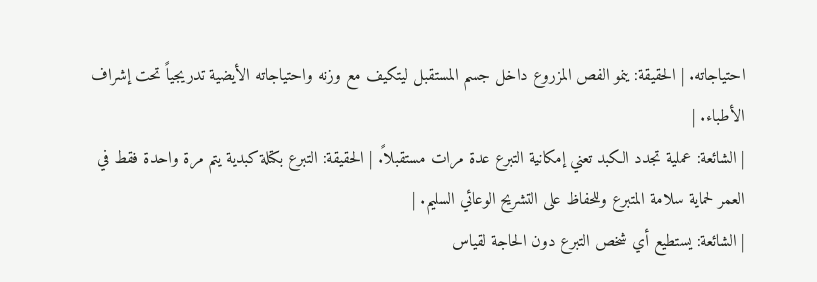احتياجاته. | الحقيقة: ينمو الفص المزروع داخل جسم المستقبل ليتكيف مع وزنه واحتياجاته الأيضية تدريجياً تحت إشراف الأطباء. |
| الشائعة: عملية تجدد الكبد تعني إمكانية التبرع عدة مرات مستقبلاً. | الحقيقة: التبرع بكتلة كبدية يتم مرة واحدة فقط في العمر لحماية سلامة المتبرع وللحفاظ على التشريح الوعائي السليم. |
| الشائعة: يستطيع أي شخص التبرع دون الحاجة لقياس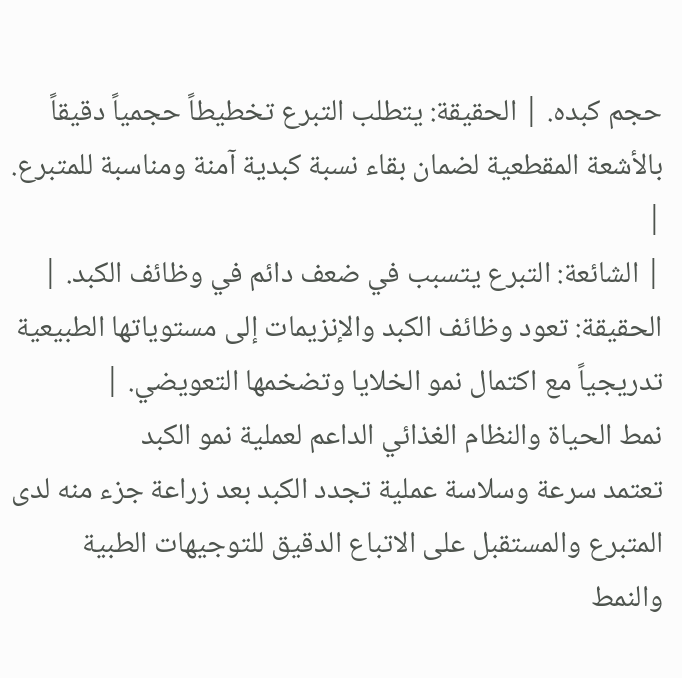حجم كبده. | الحقيقة: يتطلب التبرع تخطيطاً حجمياً دقيقاً بالأشعة المقطعية لضمان بقاء نسبة كبدية آمنة ومناسبة للمتبرع. |
| الشائعة: التبرع يتسبب في ضعف دائم في وظائف الكبد. | الحقيقة: تعود وظائف الكبد والإنزيمات إلى مستوياتها الطبيعية تدريجياً مع اكتمال نمو الخلايا وتضخمها التعويضي. |
نمط الحياة والنظام الغذائي الداعم لعملية نمو الكبد
تعتمد سرعة وسلاسة عملية تجدد الكبد بعد زراعة جزء منه لدى المتبرع والمستقبل على الاتباع الدقيق للتوجيهات الطبية والنمط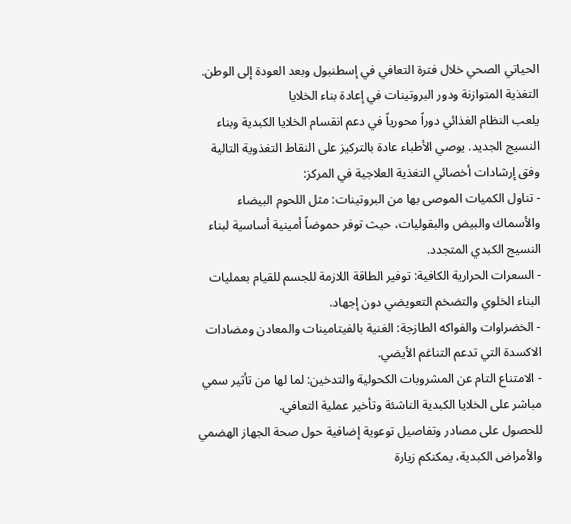الحياتي الصحي خلال فترة التعافي في إسطنبول وبعد العودة إلى الوطن.
التغذية المتوازنة ودور البروتينات في إعادة بناء الخلايا
يلعب النظام الغذائي دوراً محورياً في دعم انقسام الخلايا الكبدية وبناء النسيج الجديد. يوصي الأطباء عادة بالتركيز على النقاط التغذوية التالية وفق إرشادات أخصائي التغذية العلاجية في المركز:
- تناول الكميات الموصى بها من البروتينات: مثل اللحوم البيضاء والأسماك والبيض والبقوليات، حيث توفر حموضاً أمينية أساسية لبناء النسيج الكبدي المتجدد.
- السعرات الحرارية الكافية: توفير الطاقة اللازمة للجسم للقيام بعمليات البناء الخلوي والتضخم التعويضي دون إجهاد.
- الخضراوات والفواكه الطازجة: الغنية بالفيتامينات والمعادن ومضادات الاكسدة التي تدعم التناغم الأيضي.
- الامتناع التام عن المشروبات الكحولية والتدخين: لما لها من تأثير سمي مباشر على الخلايا الكبدية الناشئة وتأخير عملية التعافي.
للحصول على مصادر وتفاصيل توعوية إضافية حول صحة الجهاز الهضمي والأمراض الكبدية، يمكنكم زيارة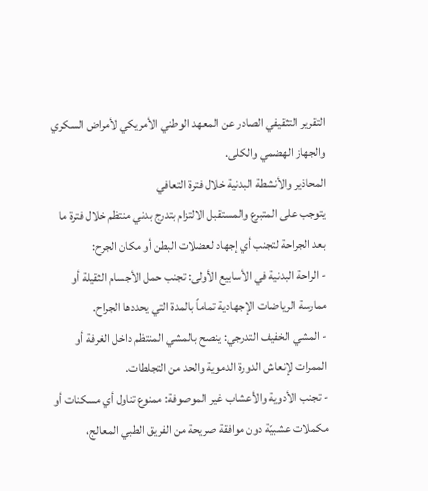التقرير التثقيفي الصادر عن المعهد الوطني الأمريكي لأمراض السكري والجهاز الهضمي والكلى.
المحاذير والأنشطة البدنية خلال فترة التعافي
يتوجب على المتبرع والمستقبل الالتزام بتدرج بدني منتظم خلال فترة ما بعد الجراحة لتجنب أي إجهاد لعضلات البطن أو مكان الجرح:
- الراحة البدنية في الأسابيع الأولى: تجنب حمل الأجسام الثقيلة أو ممارسة الرياضات الإجهادية تماماً بالمدة التي يحددها الجراح.
- المشي الخفيف التدرجي: ينصح بالمشي المنتظم داخل الغرفة أو الممرات لإنعاش الدورة الدموية والحد من التجلطات.
- تجنب الأدوية والأعشاب غير الموصوفة: ممنوع تناول أي مسكنات أو مكملات عشبيّة دون موافقة صريحة من الفريق الطبي المعالج،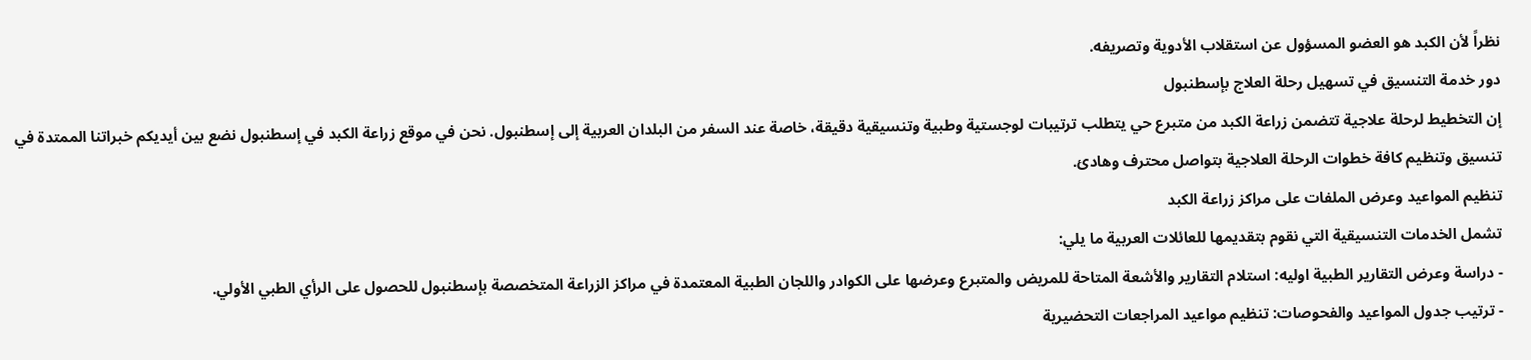نظراً لأن الكبد هو العضو المسؤول عن استقلاب الأدوية وتصريفه.
دور خدمة التنسيق في تسهيل رحلة العلاج بإسطنبول
إن التخطيط لرحلة علاجية تتضمن زراعة الكبد من متبرع حي يتطلب ترتيبات لوجستية وطبية وتنسيقية دقيقة، خاصة عند السفر من البلدان العربية إلى إسطنبول. نحن في موقع زراعة الكبد في إسطنبول نضع بين أيديكم خبراتنا الممتدة في تنسيق وتنظيم كافة خطوات الرحلة العلاجية بتواصل محترف وهادئ.
تنظيم المواعيد وعرض الملفات على مراكز زراعة الكبد
تشمل الخدمات التنسيقية التي نقوم بتقديمها للعائلات العربية ما يلي:
- دراسة وعرض التقارير الطبية اولیه: استلام التقارير والأشعة المتاحة للمريض والمتبرع وعرضها على الكوادر واللجان الطبية المعتمدة في مراكز الزراعة المتخصصة بإسطنبول للحصول على الرأي الطبي الأولي.
- ترتيب جدول المواعيد والفحوصات: تنظيم مواعيد المراجعات التحضيرية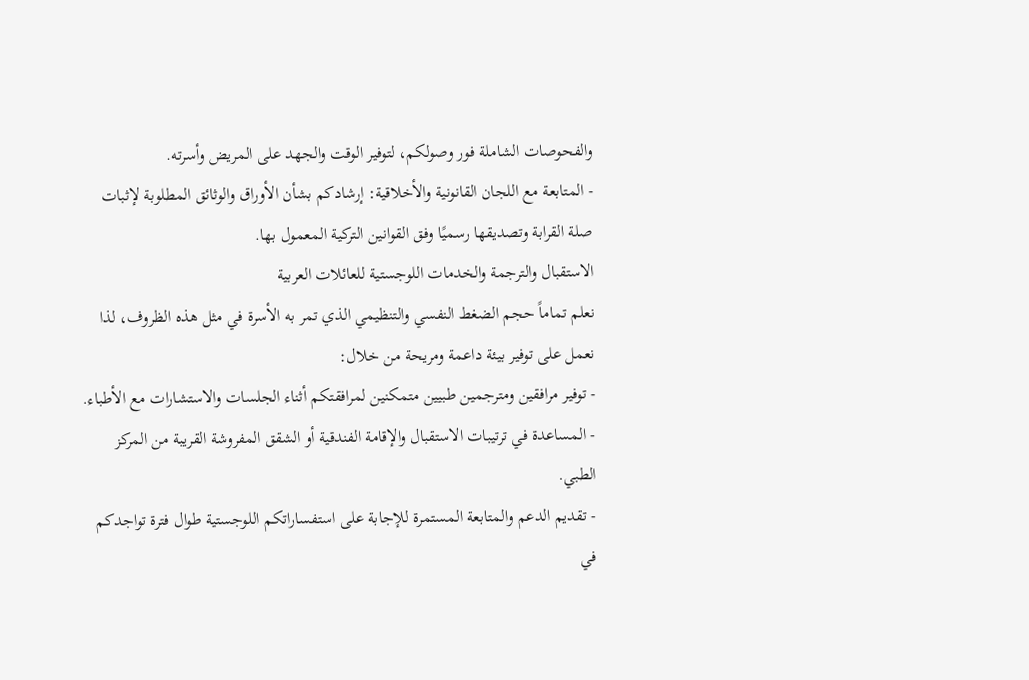والفحوصات الشاملة فور وصولكم، لتوفير الوقت والجهد على المريض وأسرته.
- المتابعة مع اللجان القانونية والأخلاقية: إرشادكم بشأن الأوراق والوثائق المطلوبة لإثبات صلة القرابة وتصديقها رسميًا وفق القوانين التركية المعمول بها.
الاستقبال والترجمة والخدمات اللوجستية للعائلات العربية
نعلم تماماً حجم الضغط النفسي والتنظيمي الذي تمر به الأسرة في مثل هذه الظروف، لذا نعمل على توفير بيئة داعمة ومريحة من خلال:
- توفير مرافقين ومترجمين طبيين متمكنين لمرافقتكم أثناء الجلسات والاستشارات مع الأطباء.
- المساعدة في ترتيبات الاستقبال والإقامة الفندقية أو الشقق المفروشة القريبة من المركز الطبي.
- تقديم الدعم والمتابعة المستمرة للإجابة على استفساراتكم اللوجستية طوال فترة تواجدكم في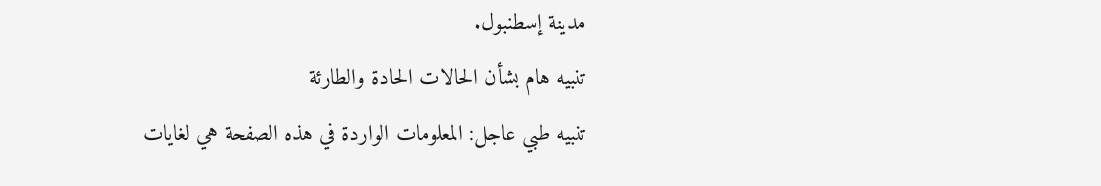مدينة إسطنبول.
تنبيه هام بشأن الحالات الحادة والطارئة
تنبيه طبي عاجل: المعلومات الواردة في هذه الصفحة هي لغايات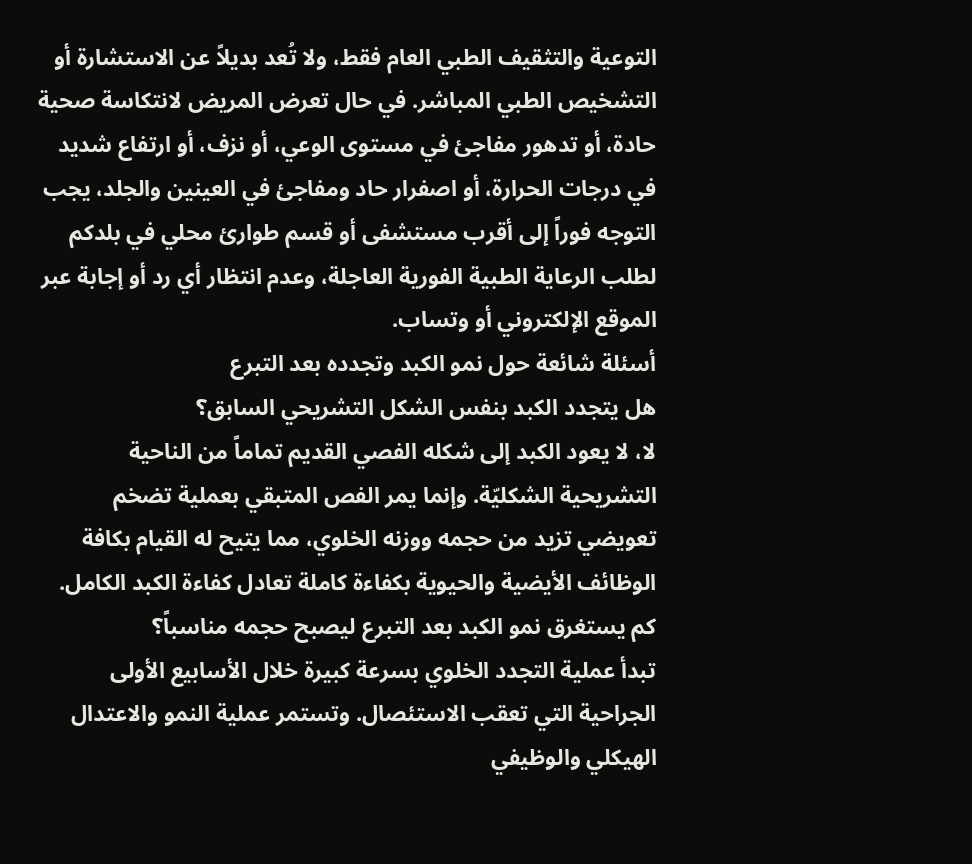التوعية والتثقيف الطبي العام فقط، ولا تُعد بديلاً عن الاستشارة أو التشخيص الطبي المباشر. في حال تعرض المريض لانتكاسة صحية حادة، أو تدهور مفاجئ في مستوى الوعي، أو نزف، أو ارتفاع شديد في درجات الحرارة، أو اصفرار حاد ومفاجئ في العينين والجلد، يجب التوجه فوراً إلى أقرب مستشفى أو قسم طوارئ محلي في بلدكم لطلب الرعاية الطبية الفورية العاجلة، وعدم انتظار أي رد أو إجابة عبر الموقع الإلكتروني أو وتساب.
أسئلة شائعة حول نمو الكبد وتجدده بعد التبرع
هل يتجدد الكبد بنفس الشكل التشريحي السابق؟
لا، لا يعود الكبد إلى شكله الفصي القديم تماماً من الناحية التشريحية الشكليّة. وإنما يمر الفص المتبقي بعملية تضخم تعويضي تزيد من حجمه ووزنه الخلوي، مما يتيح له القيام بكافة الوظائف الأيضية والحيوية بكفاءة كاملة تعادل كفاءة الكبد الكامل.
كم يستغرق نمو الكبد بعد التبرع ليصبح حجمه مناسباً؟
تبدأ عملية التجدد الخلوي بسرعة كبيرة خلال الأسابيع الأولى الجراحية التي تعقب الاستئصال. وتستمر عملية النمو والاعتدال الهيكلي والوظيفي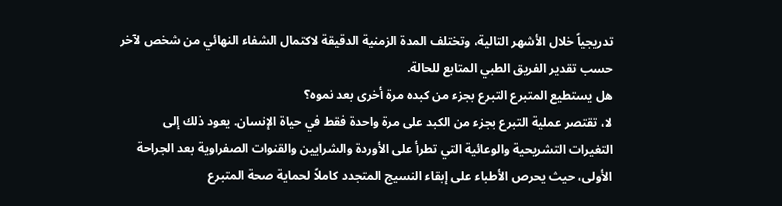تدريجياً خلال الأشهر التالية، وتختلف المدة الزمنية الدقيقة لاكتمال الشفاء النهائي من شخص لآخر حسب تقدير الفريق الطبي المتابع للحالة.
هل يستطيع المتبرع التبرع بجزء من كبده مرة أخرى بعد نموه؟
لا، تقتصر عملية التبرع بجزء من الكبد على مرة واحدة فقط في حياة الإنسان. يعود ذلك إلى التغيرات التشريحية والوعائية التي تطرأ على الأوردة والشرايين والقنوات الصفراوية بعد الجراحة الأولى، حيث يحرص الأطباء على إبقاء النسيج المتجدد كاملاً لحماية صحة المتبرع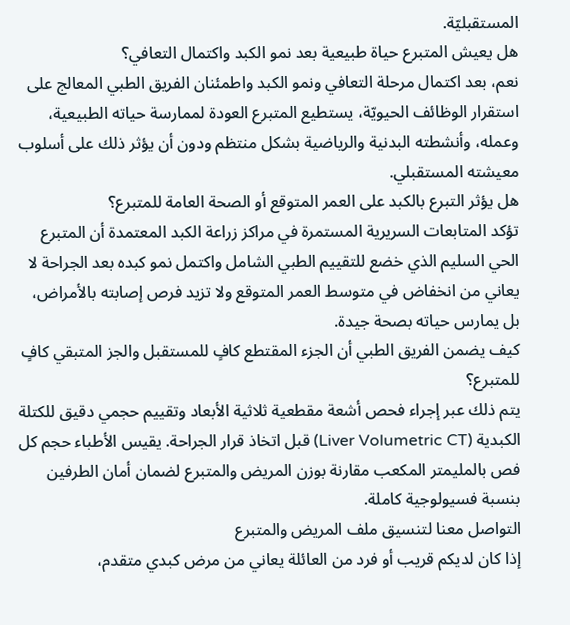المستقبليّة.
هل يعيش المتبرع حياة طبيعية بعد نمو الكبد واكتمال التعافي؟
نعم، بعد اكتمال مرحلة التعافي ونمو الكبد واطمئنان الفريق الطبي المعالج على استقرار الوظائف الحيويّة، يستطيع المتبرع العودة لممارسة حياته الطبيعية، وعمله، وأنشطته البدنية والرياضية بشكل منتظم ودون أن يؤثر ذلك على أسلوب معيشته المستقبلي.
هل يؤثر التبرع بالكبد على العمر المتوقع أو الصحة العامة للمتبرع؟
تؤكد المتابعات السريرية المستمرة في مراكز زراعة الكبد المعتمدة أن المتبرع الحي السليم الذي خضع للتقييم الطبي الشامل واكتمل نمو كبده بعد الجراحة لا يعاني من انخفاض في متوسط العمر المتوقع ولا تزيد فرص إصابته بالأمراض، بل يمارس حياته بصحة جيدة.
كيف يضمن الفريق الطبي أن الجزء المقتطع كافٍ للمستقبل والجز المتبقي كافٍ للمتبرع؟
يتم ذلك عبر إجراء فحص أشعة مقطعية ثلاثية الأبعاد وتقييم حجمي دقيق للكتلة الكبدية (Liver Volumetric CT) قبل اتخاذ قرار الجراحة. يقيس الأطباء حجم كل فص بالمليمتر المكعب مقارنة بوزن المريض والمتبرع لضمان أمان الطرفين بنسبة فسيولوجية كاملة.
التواصل معنا لتنسيق ملف المريض والمتبرع
إذا كان لديكم قريب أو فرد من العائلة يعاني من مرض كبدي متقدم،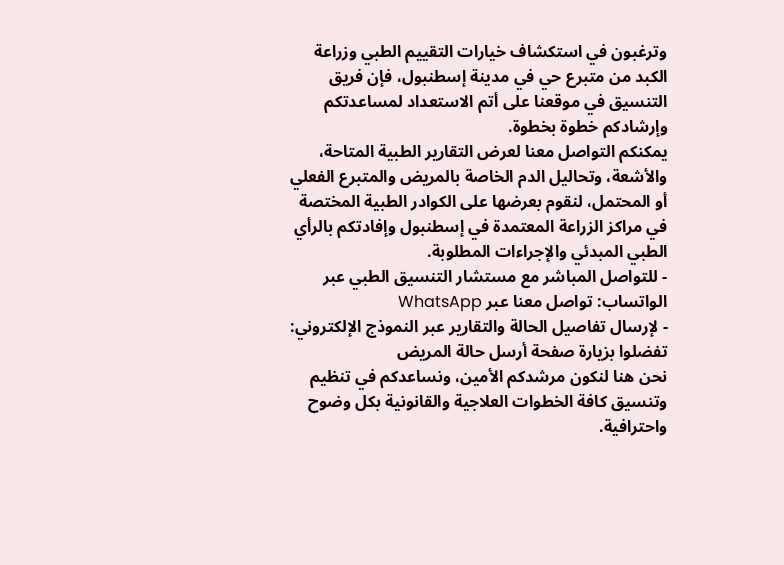وترغبون في استكشاف خيارات التقييم الطبي وزراعة الكبد من متبرع حي في مدينة إسطنبول، فإن فريق التنسيق في موقعنا على أتم الاستعداد لمساعدتكم وإرشادكم خطوة بخطوة.
يمكنكم التواصل معنا لعرض التقارير الطبية المتاحة، والأشعة، وتحاليل الدم الخاصة بالمريض والمتبرع الفعلي أو المحتمل، لنقوم بعرضها على الكوادر الطبية المختصة في مراكز الزراعة المعتمدة في إسطنبول وإفادتكم بالرأي الطبي المبدئي والإجراءات المطلوبة.
- للتواصل المباشر مع مستشار التنسيق الطبي عبر الواتساب: تواصل معنا عبر WhatsApp
- لإرسال تفاصيل الحالة والتقارير عبر النموذج الإلكتروني: تفضلوا بزيارة صفحة أرسل حالة المريض
نحن هنا لنكون مرشدكم الأمين، ونساعدكم في تنظيم وتنسيق كافة الخطوات العلاجية والقانونية بكل وضوح واحترافية.